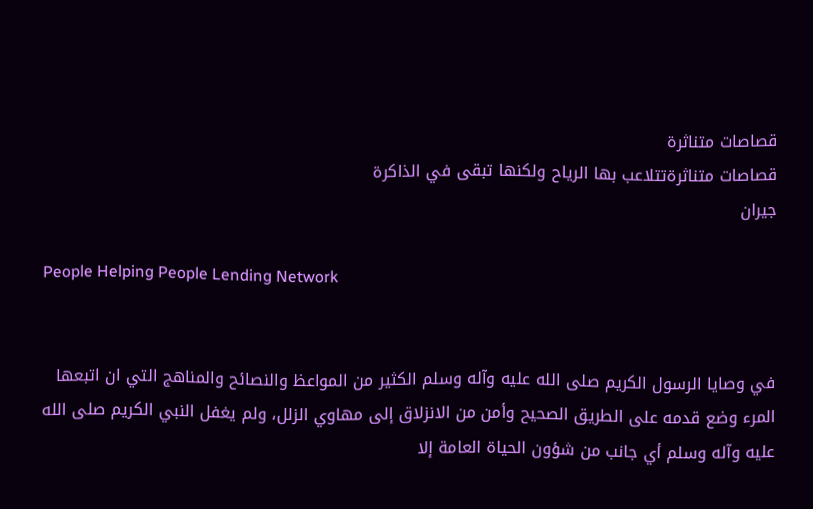قصاصات متناثرة
قصاصات متناثرةتتلاعب بها الرياح ولكنها تبقى في الذاكرة
جيران

People Helping People Lending Network


في وصايا الرسول الكريم صلى الله عليه وآله وسلم الكثير من المواعظ والنصائح والمناهج التي ان اتبعها المرء وضع قدمه على الطريق الصحيح وأمن من الانزلاق إلى مهاوي الزلل، ولم يغفل النبي الكريم صلى الله عليه وآله وسلم أي جانب من شؤون الحياة العامة إلا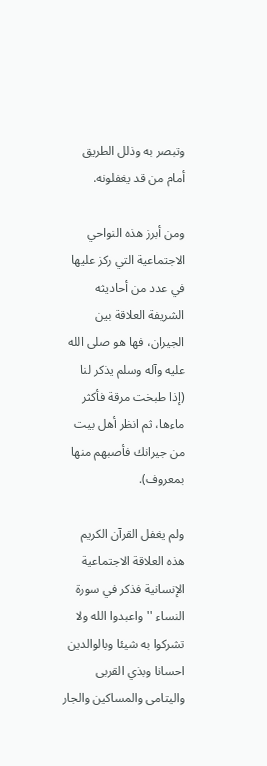وتبصر به وذلل الطريق أمام من قد يغفلونه.

ومن أبرز هذه النواحي الاجتماعية التي ركز عليها في عدد من أحاديثه الشريفة العلاقة بين الجيران، فها هو صلى الله عليه وآله وسلم يذكر لنا (إذا طبخت مرقة فأكثر ماءها، ثم انظر أهل بيت من جيرانك فأصبهم منها بمعروف).

ولم يغفل القرآن الكريم هذه العلاقة الاجتماعية الإنسانية فذكر في سورة النساء ''واعبدوا الله ولا تشركوا به شيئا وبالوالدين احسانا وبذي القربى واليتامى والمساكين والجار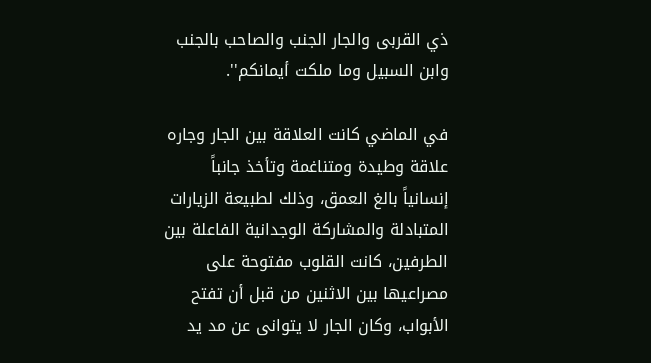ذي القربى والجار الجنب والصاحب بالجنب وابن السبيل وما ملكت أيمانكم''.

في الماضي كانت العلاقة بين الجار وجاره علاقة وطيدة ومتناغمة وتأخذ جانباً إنسانياً بالغ العمق، وذلك لطبيعة الزيارات المتبادلة والمشاركة الوجدانية الفاعلة بين الطرفين، كانت القلوب مفتوحة على مصراعيها بين الاثنين من قبل أن تفتح الأبواب، وكان الجار لا يتوانى عن مد يد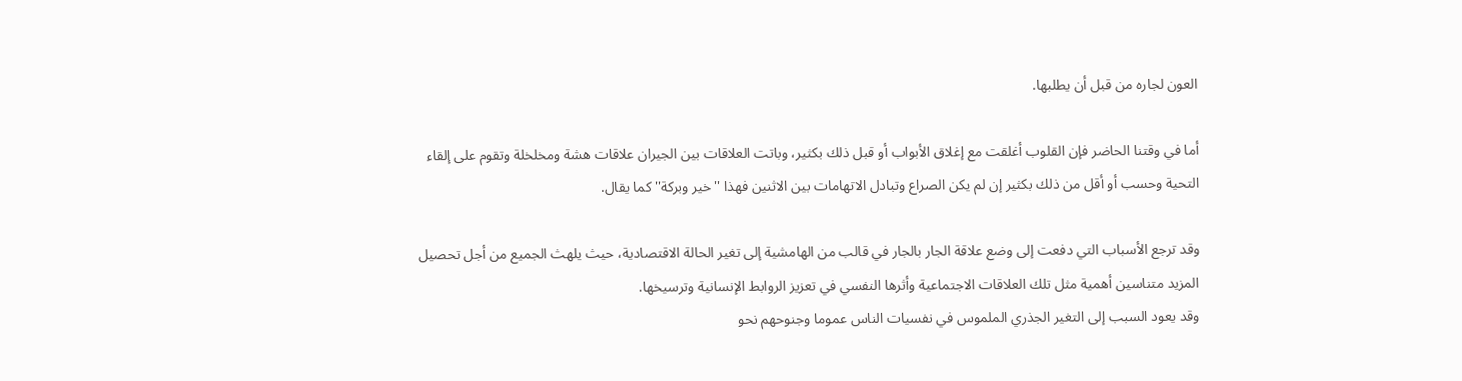العون لجاره من قبل أن يطلبها.

أما في وقتنا الحاضر فإن القلوب أغلقت مع إغلاق الأبواب أو قبل ذلك بكثير، وباتت العلاقات بين الجيران علاقات هشة ومخلخلة وتقوم على إلقاء التحية وحسب أو أقل من ذلك بكثير إن لم يكن الصراع وتبادل الاتهامات بين الاثنين فهذا ''خير وبركة'' كما يقال.

وقد ترجع الأسباب التي دفعت إلى وضع علاقة الجار بالجار في قالب من الهامشية إلى تغير الحالة الاقتصادية، حيث يلهث الجميع من أجل تحصيل المزيد متناسين أهمية مثل تلك العلاقات الاجتماعية وأثرها النفسي في تعزيز الروابط الإنسانية وترسيخها.
وقد يعود السبب إلى التغير الجذري الملموس في نفسيات الناس عموما وجنوحهم نحو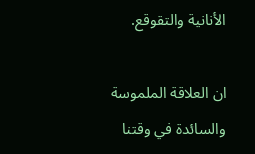الأنانية والتقوقع.

ان العلاقة الملموسة والسائدة في وقتنا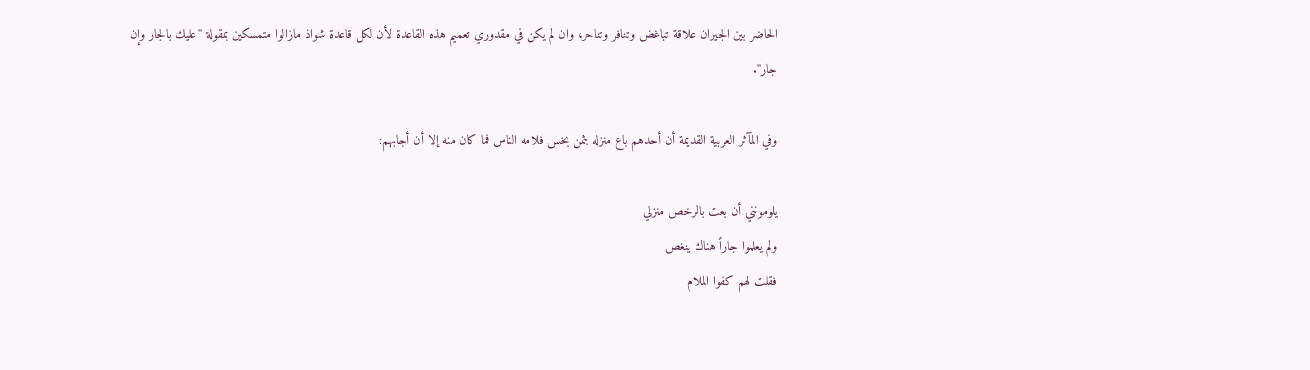الحاضر بين الجيران علاقة تباغض وتنافر وتناحر، وان لم يكن في مقدوري تعميم هذه القاعدة لأن لكل قاعدة شواذ مازالوا متمسكين بمقولة ''عليك بالجار وإن جار''.

وفي المآثر العربية القديمة أن أحدهم باع منزله بثمن بخس فلامه الناس فما كان منه إلا أن أجابهم:

يلومونني أن بعت بالرخص منزلي
ولم يعلموا جاراً هناك ينغص
فقلت لهم كفوا الملام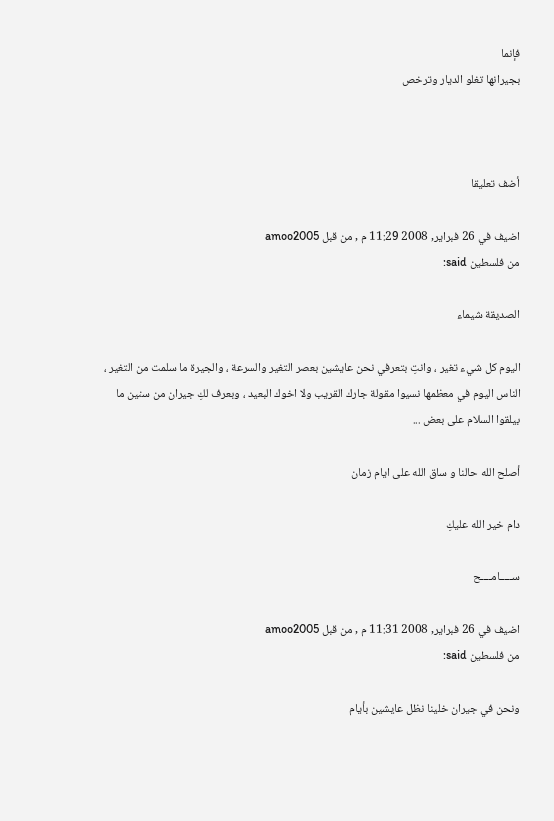فإنما
بجيرانها تغلو الديار وترخص



أضف تعليقا

اضيف في 26 فبراير, 2008 11:29 م , من قبل amoo2005
من فلسطين said:

الصديقة شيماء

اليوم كل شيء تغير ، وانتِ بتعرفي نحن عايشين بعصر التغير والسرعة ، والجيرة ما سلمت من التغير ، الناس اليوم في معظمها نسيوا مقولة جارك القريب ولا اخوك البعيد ، وبعرف لكِ جيران من سنين ما بيلقوا السلام على بعض ...

أصلح الله حالنا و ساق الله على ايام زمان

دام خير الله عليكِ

ســـــامــــح

اضيف في 26 فبراير, 2008 11:31 م , من قبل amoo2005
من فلسطين said:

ونحن في جيران خلينا نظل عايشين بأيام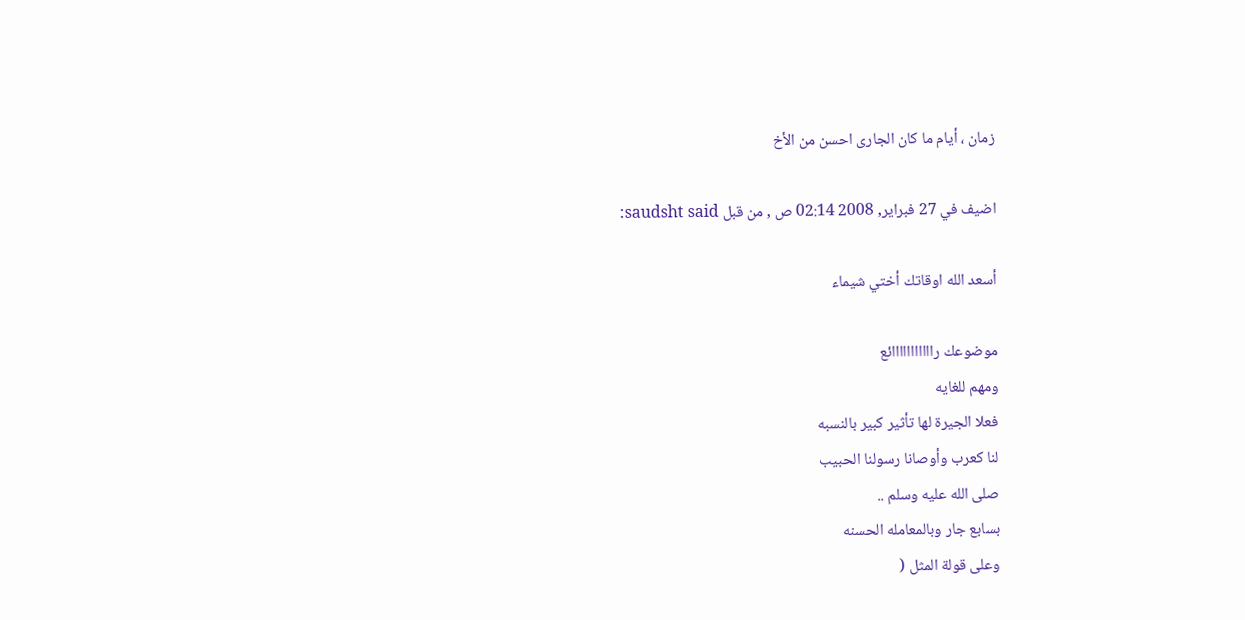زمان ، أيام ما كان الجارى احسن من الأخ

اضيف في 27 فبراير, 2008 02:14 ص , من قبل saudsht said:

أسعد الله اوقاتك أختي شيماء

موضوعك رااااااااااائع
ومهم للغايه
فعلا الجيرة لها تأثير كبير بالنسبه
لنا كعرب وأوصانا رسولنا الحبيب
صلى الله عليه وسلم ..
بسابع جار وبالمعامله الحسنه
وعلى قولة المثل (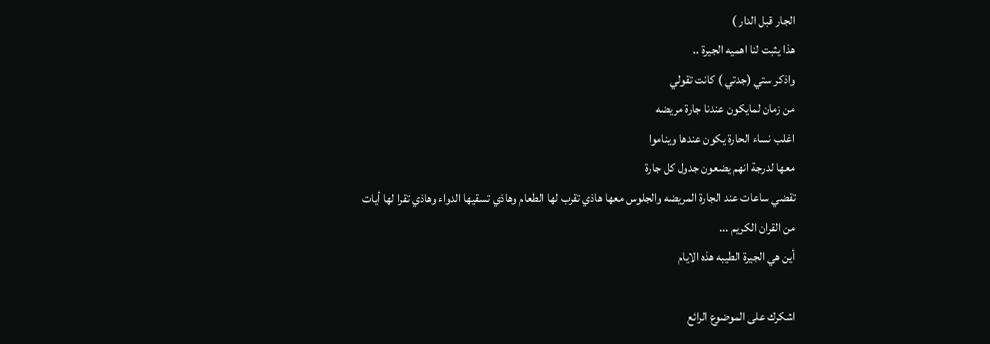الجار قبل الدار )
هذا يثبت لنا اهميه الجيرة ..
واذكر ستي (جدتي ) كانت تقولي
من زمان لمايكون عندنا جارة مريضه
اغلب نساء الحارة يكون عندها ويناموا
معها لدرجة انهم يضعون جدول كل جارة
تقضي ساعات عند الجارة المريضه والجلوس معها هاذي تقرب لها الطعام وهاذي تسقيها الدواء وهاذي تقرا لها أيات
من القران الكريم ...
أين هي الجيرة الطيبه هذه الايام

اشكرك على الموضوع الرائع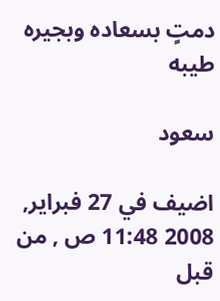دمتٍ بسعاده وبجيره طيبه

سعود

اضيف في 27 فبراير, 2008 11:48 ص , من قبل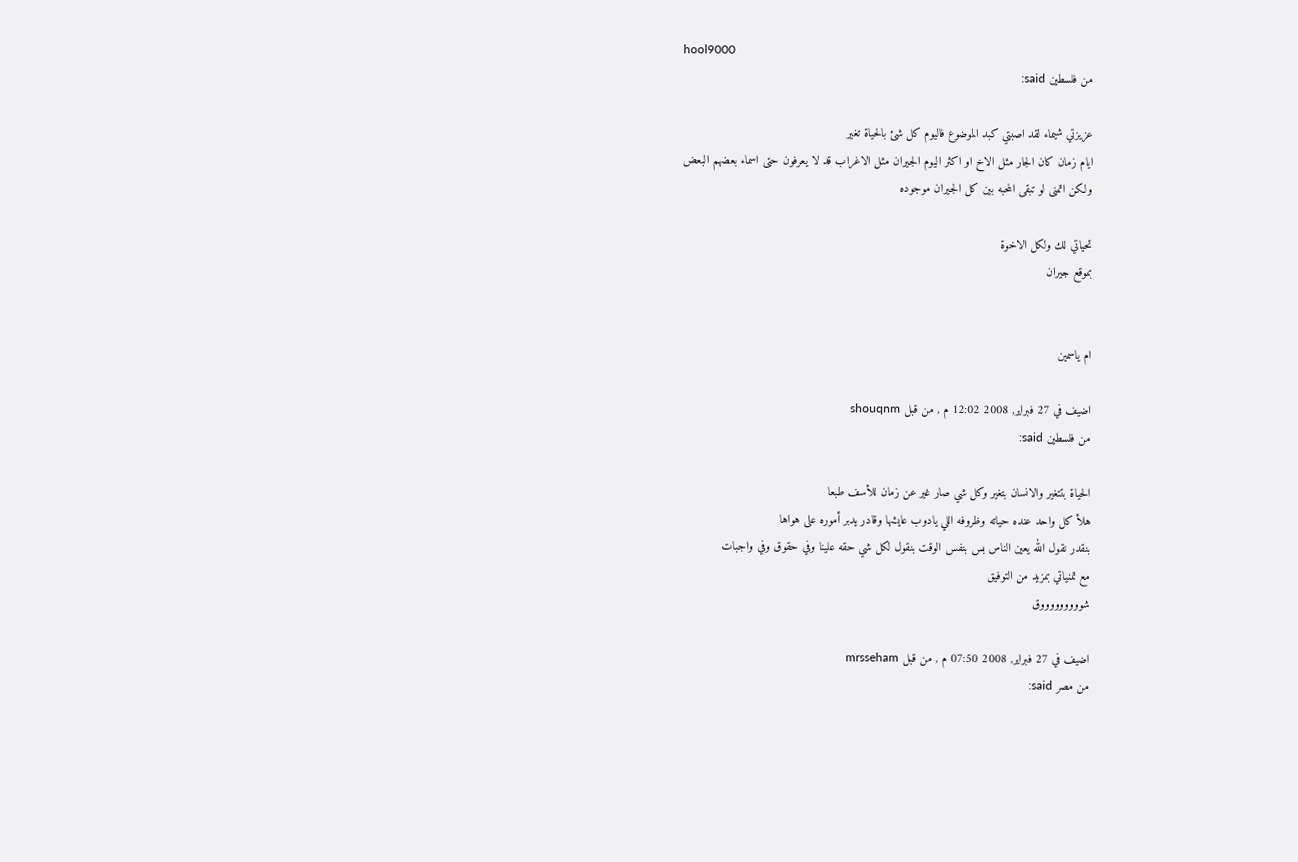hool9000
من فلسطين said:

عزيزتي شيماء لقد اصبتي كبد الموضوع فاليوم كل شئ بالحياة تغير
ايام زمان كان الجار مثل الاخ او اكثر اليوم الجيران مثل الاغراب قد لا يعرفون حتى اسماء بعضهم البعض
ولكن اتمنى لو تبقى المحبه بين كل الجيران موجوده

تحياتي لك ولكل الاخوة
بموقع جيران


ام ياسمين

اضيف في 27 فبراير, 2008 12:02 م , من قبل shouqnm
من فلسطين said:

الحياة بتتغير والانسان بتغير وكل شي صار غير عن زمان للأسف طبعا
هلأ كل واحد عنده حياته وظروفه اللي يادوب عايشها وقادر يدبر أموره على هواها
بنقدر نقول الله يعين الناس بس بنفس الوقت بنقول لكل شي حقه علينا وفي حقوق وفي واجبات
مع تمنياتي بمزيد من التوفيق
شوووووووووق

اضيف في 27 فبراير, 2008 07:50 م , من قبل mrsseham
من مصر said: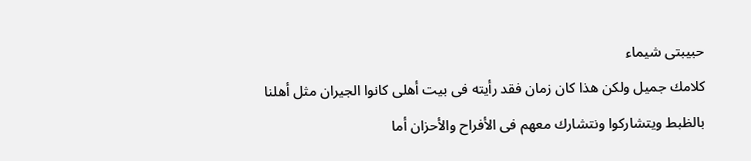حبيبتى شيماء
كلامك جميل ولكن هذا كان زمان فقد رأيته فى بيت أهلى كانوا الجيران مثل أهلنا بالظبط ويتشاركوا ونتشارك معهم فى الأفراح والأحزان أما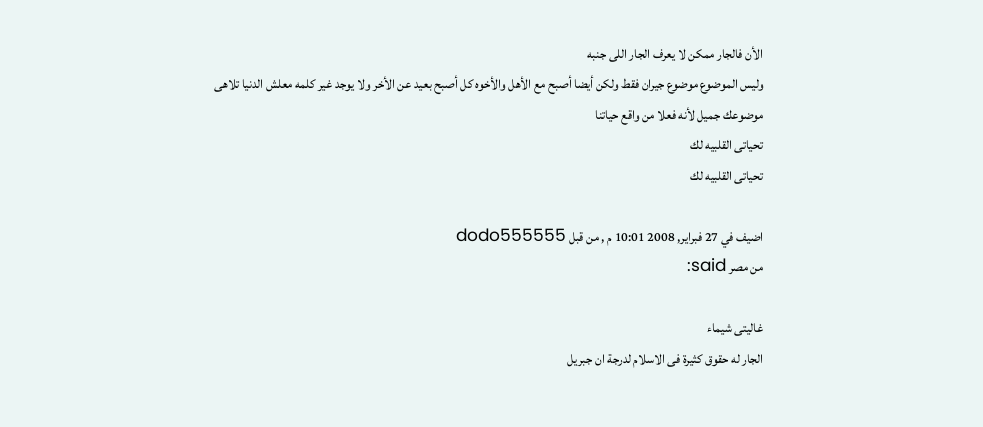الأن فالجار ممكن لا يعرف الجار اللى جنبه
وليس الموضوع موضوع جيران فقط ولكن أيضا أصبح مع الأهل والأخوه كل أصبح بعيد عن الأخر ولا يوجد غير كلمه معلش الدنيا تلاهى
موضوعك جميل لأنه فعلا من واقع حياتنا
تحياتى القلبيه لك
تحياتى القلبيه لك

اضيف في 27 فبراير, 2008 10:01 م , من قبل dodo555555
من مصر said:

غاليتى شيماء
الجار له حقوق كثيرة فى الاسلام لدرجة ان جبريل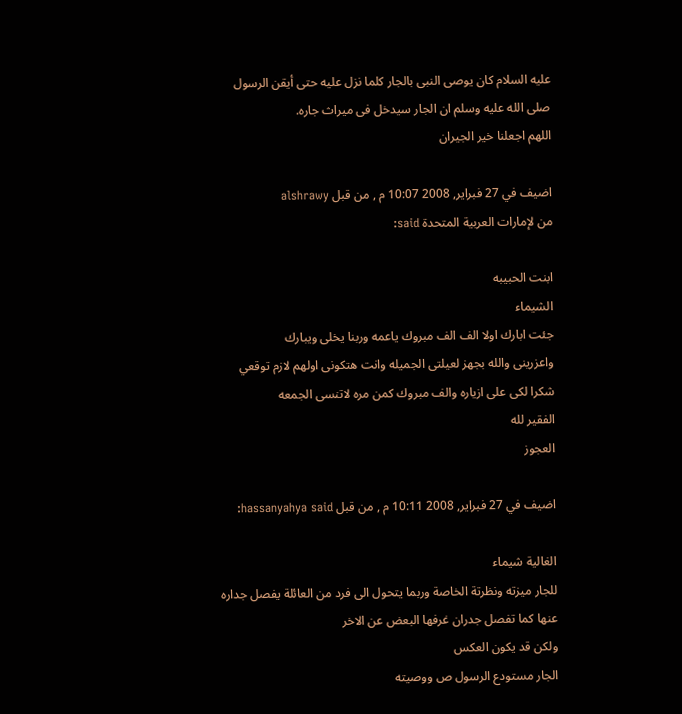عليه السلام كان يوصى النبى بالجار كلما نزل عليه حتى أيقن الرسول صلى الله عليه وسلم ان الجار سيدخل فى ميراث جاره.
اللهم اجعلنا خير الجيران

اضيف في 27 فبراير, 2008 10:07 م , من قبل alshrawy
من لإمارات العربية المتحدة said:

ابنت الحبيبه
الشيماء
جئت ابارك اولا الف الف مبروك ياعمه وربنا يخلى ويبارك
واعزرينى والله بجهز لعيلتى الجميله وانت هتكونى اولهم لازم توقعي
شكرا لكى على ازياره والف مبروك كمن مره لاتنسى الجمعه
الفقير لله
العجوز

اضيف في 27 فبراير, 2008 10:11 م , من قبل hassanyahya said:

الغالية شيماء
للجار ميزته ونظرتة الخاصة وربما يتحول الى فرد من العائلة يفصل جداره عنها كما تفصل جدران غرفها البعض عن الاخر
ولكن قد يكون العكس
الجار مستودع الرسول ص ووصيته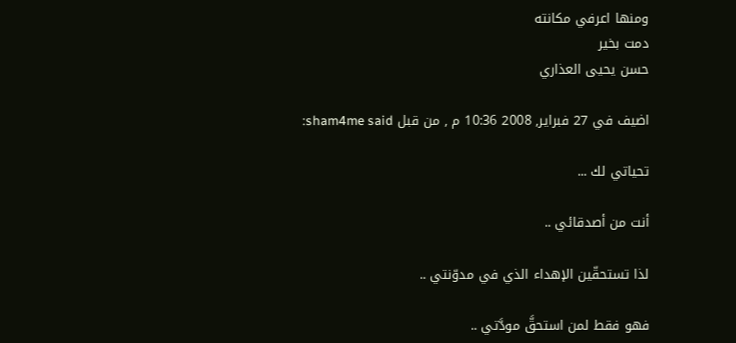ومنها اعرفي مكانته
دمت بخير
حسن يحيى العذاري

اضيف في 27 فبراير, 2008 10:36 م , من قبل sham4me said:

تحياتي لك ...

أنت من أصدقائي ..

لذا تستحقّين الإهداء الذي في مدوّنتي ..

فهو فقط لمن استحقَّ مودَّتي ..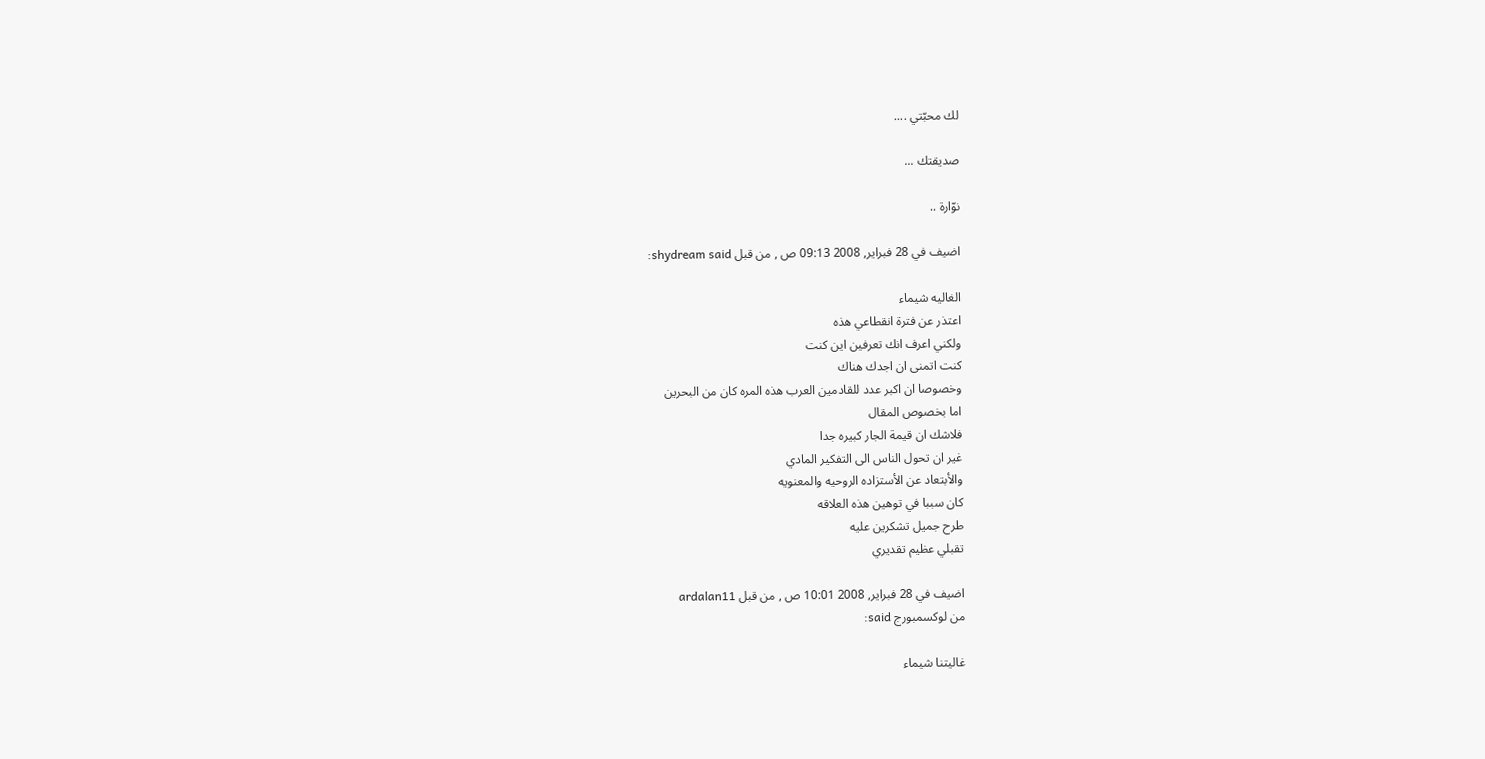لك محبّتي ....

صديقتك ...

نوّارة ..

اضيف في 28 فبراير, 2008 09:13 ص , من قبل shydream said:

الغاليه شيماء
اعتذر عن فترة انقطاعي هذه
ولكني اعرف انك تعرفين اين كنت
كنت اتمنى ان اجدك هناك
وخصوصا ان اكبر عدد للقادمين العرب هذه المره كان من البحرين
اما بخصوص المقال
فلاشك ان قيمة الجار كبيره جدا
غير ان تحول الناس الى التفكير المادي
والأبتعاد عن الأستزاده الروحيه والمعنويه
كان سببا في توهين هذه العلاقه
طرح جميل تشكرين عليه
تقبلي عظيم تقديري

اضيف في 28 فبراير, 2008 10:01 ص , من قبل ardalan11
من لوكسمبورج said:

غاليتنا شيماء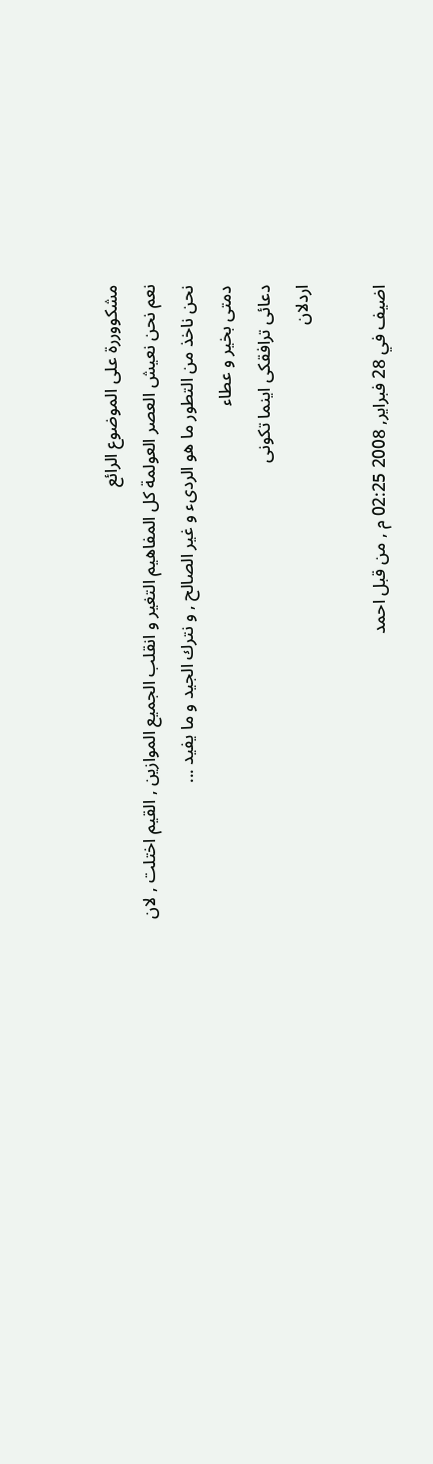مشكووررة على الموضوع الرائع
نعم نحن نعيش العصر العولمة كل المفاهيم التغير و انقلب الجميع الموازين , القيم اختلت , لان نحن ناخذ من التطور ما هو الردىء و غير الصالح , و نترك الجيد و ما يفيد ...
دمتى بخير و عطاء
دعائى ترافقكى اينما تكونى
اردلان

اضيف في 28 فبراير, 2008 02:25 م , من قبل احمد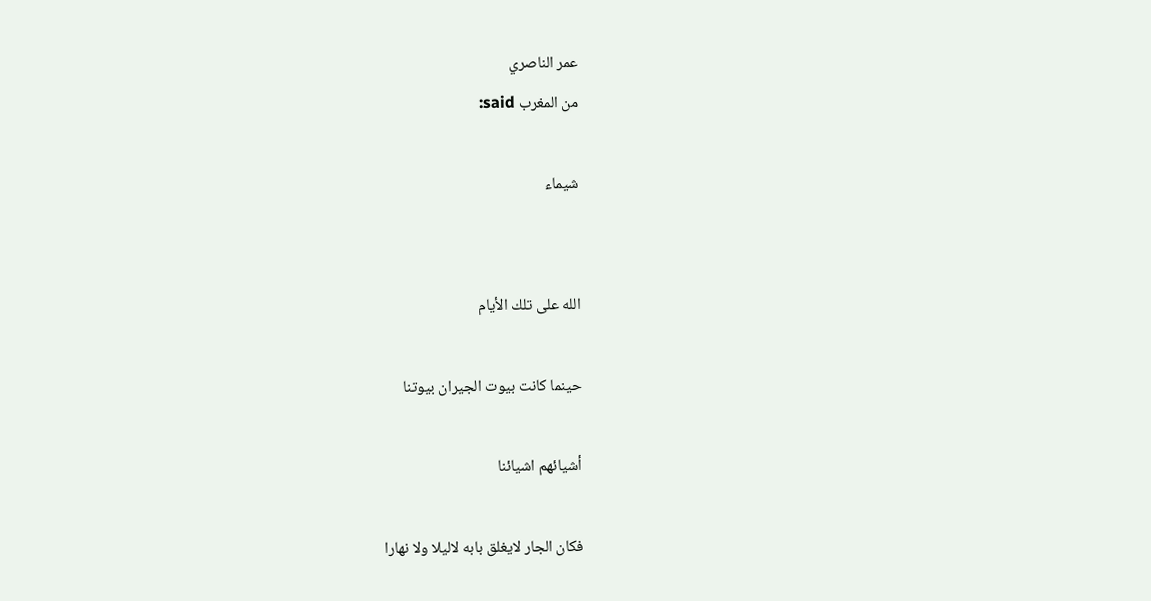عمر الناصري
من المغرب said:

شيماء


الله على تلك الأيام

حينما كانت بيوت الجيران بيوتنا

أشيائهم اشيائنا

فكان الجار لايغلق بابه لاليلا ولا نهارا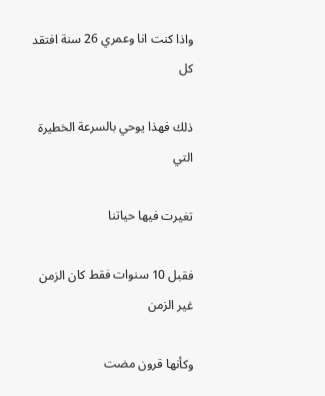واذا كنت انا وعمري 26 سنة افتقد كل

ذلك فهذا يوحي بالسرعة الخطيرة التي

تغيرت فيها حياتنا

فقبل 10 سنوات فقط كان الزمن غير الزمن

وكأنها قرون مضت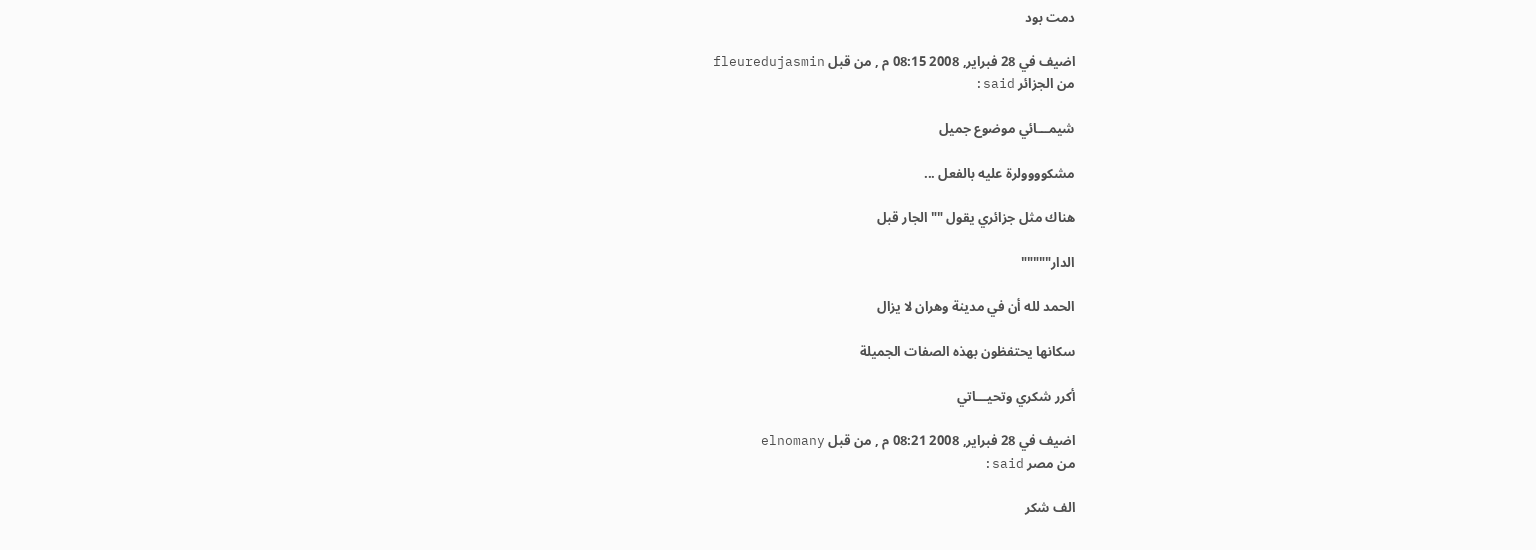دمت بود

اضيف في 28 فبراير, 2008 08:15 م , من قبل fleuredujasmin
من الجزائر said:

شيمـــائي موضوع جميل

مشكوووولرة عليه بالفعل ...

هناك مثل جزائري يقول "" الجار قبل

الدار"""""

الحمد لله أن في مدينة وهران لا يزال

سكانها يحتفظون بهذه الصفات الجميلة

أكرر شكري وتحيـــاتي

اضيف في 28 فبراير, 2008 08:21 م , من قبل elnomany
من مصر said:

الف شكر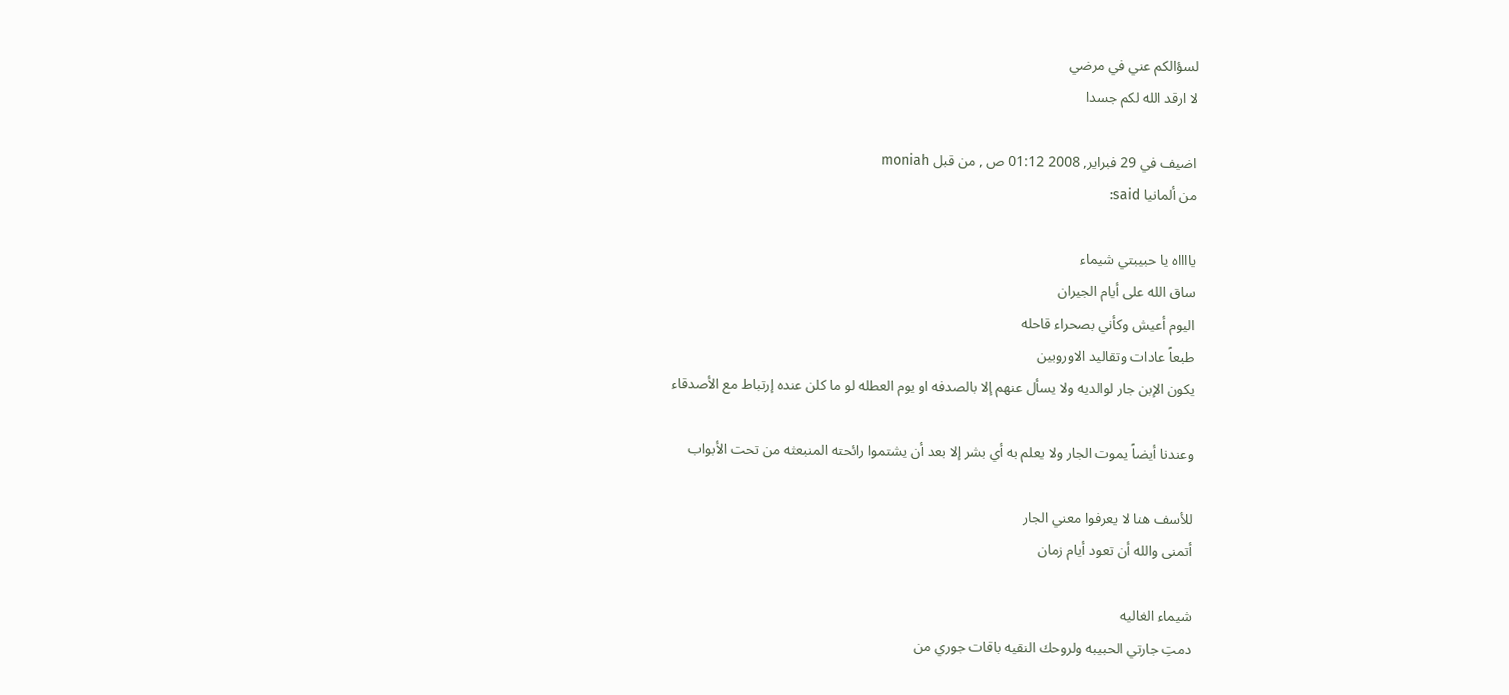لسؤالكم عني في مرضي
لا ارقد الله لكم جسدا

اضيف في 29 فبراير, 2008 01:12 ص , من قبل moniah
من ألمانيا said:

يااااه يا حبيبتي شيماء
ساق الله على أيام الجيران
اليوم أعيش وكأني بصحراء قاحله
طبعاً عادات وتقاليد الاوروبين
يكون الإبن جار لوالديه ولا يسأل عنهم إلا بالصدفه او يوم العطله لو ما كلن عنده إرتباط مع الأصدقاء

وعندنا أيضاً يموت الجار ولا يعلم به أي بشر إلا بعد أن يشتموا رائحته المنبعثه من تحت الأبواب

للأسف هنا لا يعرفوا معني الجار
أتمنى والله أن تعود أيام زمان

شيماء الغاليه
دمتِ جارتي الحبيبه ولروحك النقيه باقات جوري من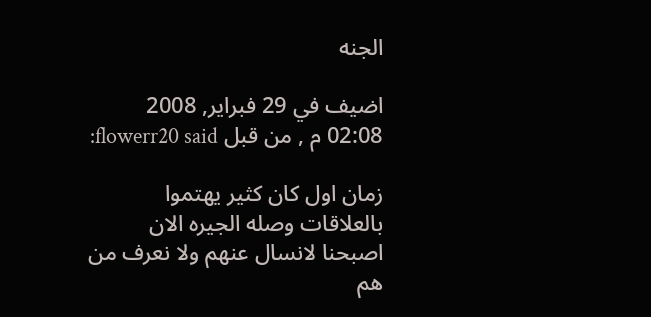الجنه

اضيف في 29 فبراير, 2008 02:08 م , من قبل flowerr20 said:

زمان اول كان كثير يهتموا بالعلاقات وصله الجيره الان اصبحنا لانسال عنهم ولا نعرف من هم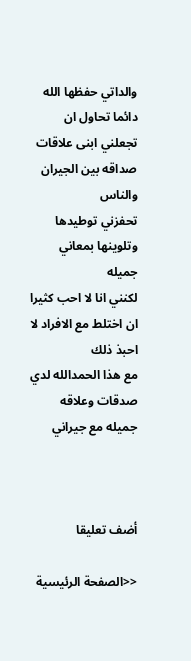والداتي حفظها الله دائما تحاول ان تجعلني ابنى علاقات صداقه بين الجيران والناس
تحفزني توطيدها وتلوينها بمعاني جميله
لكنني انا لا احب كثيرا ان اختلط مع الافراد لا احبذ ذلك
مع هذا الحمدالله لدي صدقات وعلاقه جميله مع جيراني



أضف تعليقا

<<الصفحة الرئيسية